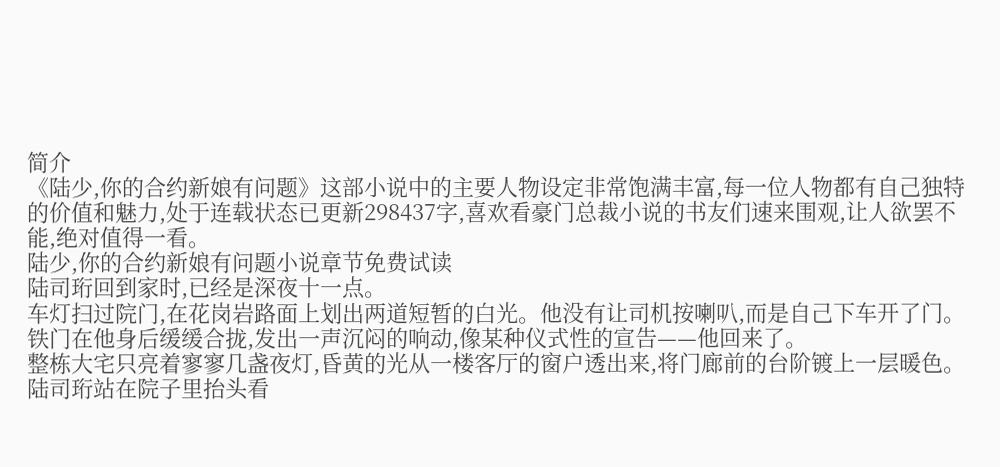简介
《陆少,你的合约新娘有问题》这部小说中的主要人物设定非常饱满丰富,每一位人物都有自己独特的价值和魅力,处于连载状态已更新298437字,喜欢看豪门总裁小说的书友们速来围观,让人欲罢不能,绝对值得一看。
陆少,你的合约新娘有问题小说章节免费试读
陆司珩回到家时,已经是深夜十一点。
车灯扫过院门,在花岗岩路面上划出两道短暂的白光。他没有让司机按喇叭,而是自己下车开了门。铁门在他身后缓缓合拢,发出一声沉闷的响动,像某种仪式性的宣告——他回来了。
整栋大宅只亮着寥寥几盏夜灯,昏黄的光从一楼客厅的窗户透出来,将门廊前的台阶镀上一层暖色。陆司珩站在院子里抬头看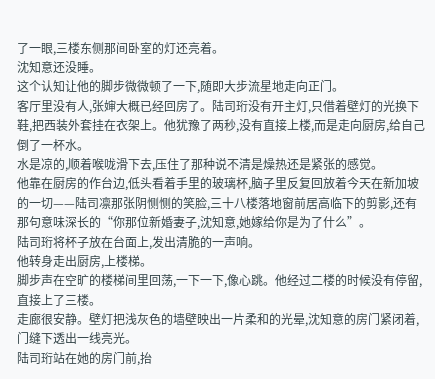了一眼,三楼东侧那间卧室的灯还亮着。
沈知意还没睡。
这个认知让他的脚步微微顿了一下,随即大步流星地走向正门。
客厅里没有人,张婶大概已经回房了。陆司珩没有开主灯,只借着壁灯的光换下鞋,把西装外套挂在衣架上。他犹豫了两秒,没有直接上楼,而是走向厨房,给自己倒了一杯水。
水是凉的,顺着喉咙滑下去,压住了那种说不清是燥热还是紧张的感觉。
他靠在厨房的作台边,低头看着手里的玻璃杯,脑子里反复回放着今天在新加坡的一切——陆司凛那张阴恻恻的笑脸,三十八楼落地窗前居高临下的剪影,还有那句意味深长的“你那位新婚妻子,沈知意,她嫁给你是为了什么”。
陆司珩将杯子放在台面上,发出清脆的一声响。
他转身走出厨房,上楼梯。
脚步声在空旷的楼梯间里回荡,一下一下,像心跳。他经过二楼的时候没有停留,直接上了三楼。
走廊很安静。壁灯把浅灰色的墙壁映出一片柔和的光晕,沈知意的房门紧闭着,门缝下透出一线亮光。
陆司珩站在她的房门前,抬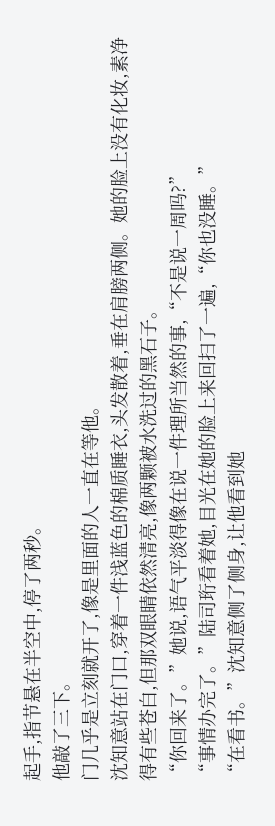起手,指节悬在半空中,停了两秒。
他敲了三下。
门几乎是立刻就开了,像是里面的人一直在等他。
沈知意站在门口,穿着一件浅蓝色的棉质睡衣,头发散着,垂在肩膀两侧。她的脸上没有化妆,素净得有些苍白,但那双眼睛依然清亮,像两颗被水洗过的黑石子。
“你回来了。”她说,语气平淡得像在说一件理所当然的事,“不是说一周吗?”
“事情办完了。”陆司珩看着她,目光在她的脸上来回扫了一遍,“你也没睡。”
“在看书。”沈知意侧了侧身,让他看到她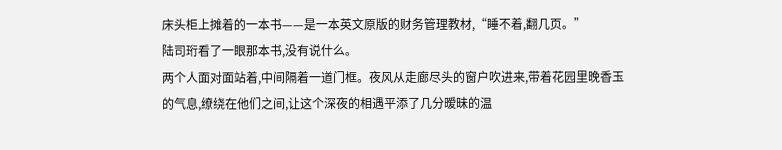床头柜上摊着的一本书——是一本英文原版的财务管理教材,“睡不着,翻几页。”
陆司珩看了一眼那本书,没有说什么。
两个人面对面站着,中间隔着一道门框。夜风从走廊尽头的窗户吹进来,带着花园里晚香玉的气息,缭绕在他们之间,让这个深夜的相遇平添了几分暧昧的温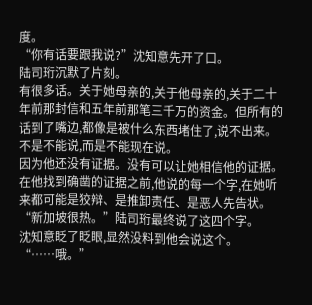度。
“你有话要跟我说?”沈知意先开了口。
陆司珩沉默了片刻。
有很多话。关于她母亲的,关于他母亲的,关于二十年前那封信和五年前那笔三千万的资金。但所有的话到了嘴边,都像是被什么东西堵住了,说不出来。
不是不能说,而是不能现在说。
因为他还没有证据。没有可以让她相信他的证据。
在他找到确凿的证据之前,他说的每一个字,在她听来都可能是狡辩、是推卸责任、是恶人先告状。
“新加坡很热。”陆司珩最终说了这四个字。
沈知意眨了眨眼,显然没料到他会说这个。
“……哦。”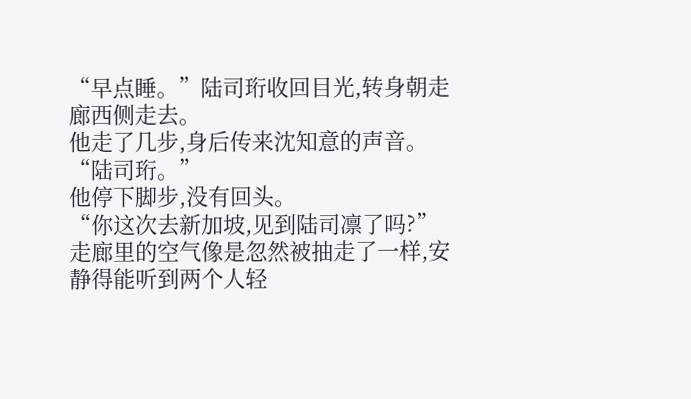“早点睡。”陆司珩收回目光,转身朝走廊西侧走去。
他走了几步,身后传来沈知意的声音。
“陆司珩。”
他停下脚步,没有回头。
“你这次去新加坡,见到陆司凛了吗?”
走廊里的空气像是忽然被抽走了一样,安静得能听到两个人轻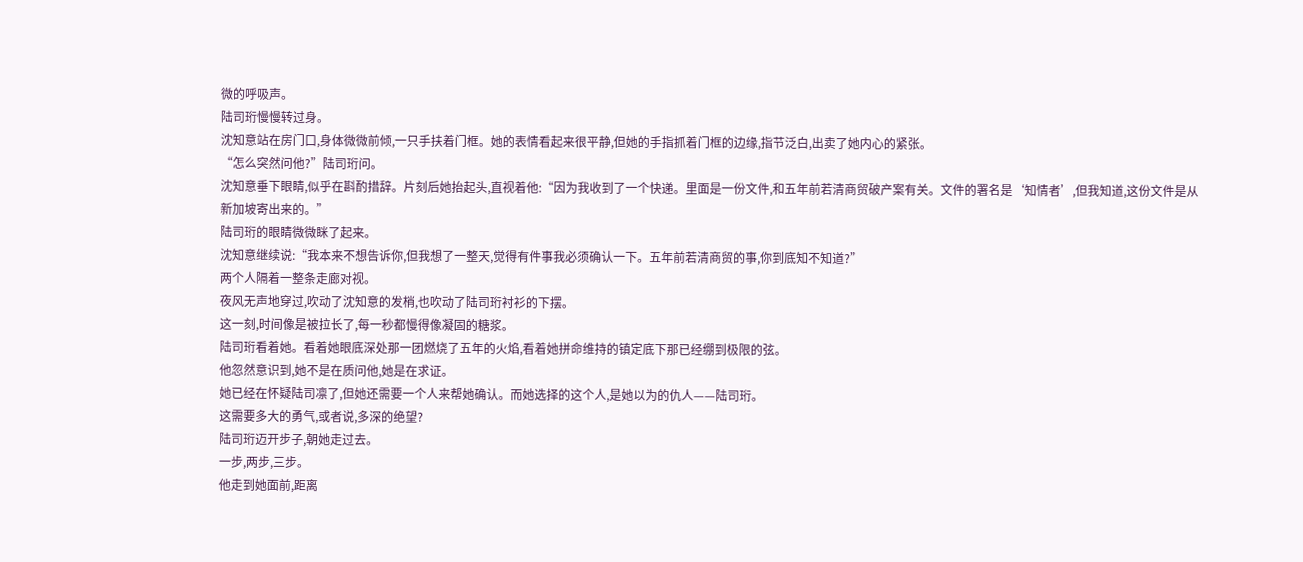微的呼吸声。
陆司珩慢慢转过身。
沈知意站在房门口,身体微微前倾,一只手扶着门框。她的表情看起来很平静,但她的手指抓着门框的边缘,指节泛白,出卖了她内心的紧张。
“怎么突然问他?”陆司珩问。
沈知意垂下眼睛,似乎在斟酌措辞。片刻后她抬起头,直视着他:“因为我收到了一个快递。里面是一份文件,和五年前若清商贸破产案有关。文件的署名是‘知情者’,但我知道,这份文件是从新加坡寄出来的。”
陆司珩的眼睛微微眯了起来。
沈知意继续说:“我本来不想告诉你,但我想了一整天,觉得有件事我必须确认一下。五年前若清商贸的事,你到底知不知道?”
两个人隔着一整条走廊对视。
夜风无声地穿过,吹动了沈知意的发梢,也吹动了陆司珩衬衫的下摆。
这一刻,时间像是被拉长了,每一秒都慢得像凝固的糖浆。
陆司珩看着她。看着她眼底深处那一团燃烧了五年的火焰,看着她拼命维持的镇定底下那已经绷到极限的弦。
他忽然意识到,她不是在质问他,她是在求证。
她已经在怀疑陆司凛了,但她还需要一个人来帮她确认。而她选择的这个人,是她以为的仇人——陆司珩。
这需要多大的勇气,或者说,多深的绝望?
陆司珩迈开步子,朝她走过去。
一步,两步,三步。
他走到她面前,距离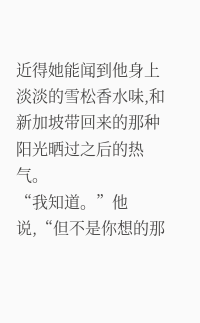近得她能闻到他身上淡淡的雪松香水味,和新加坡带回来的那种阳光晒过之后的热气。
“我知道。”他说,“但不是你想的那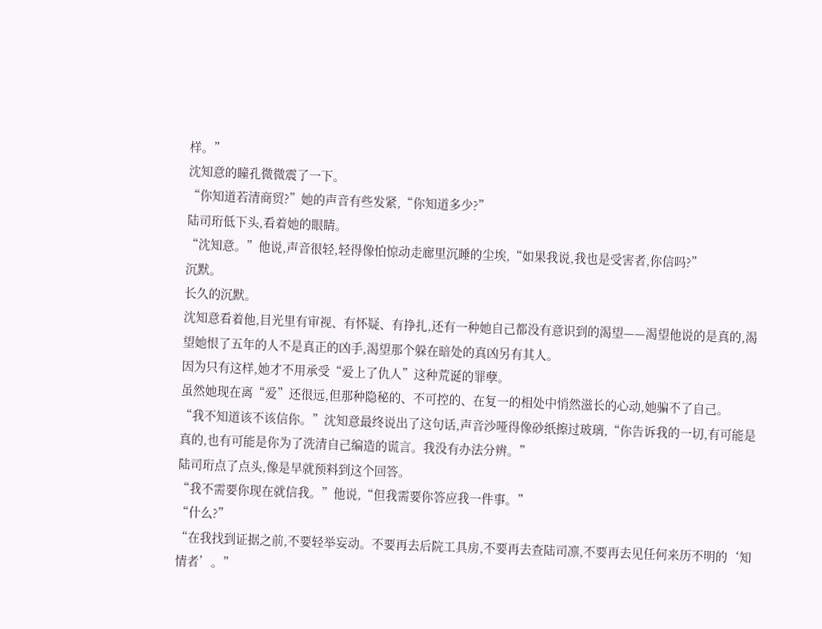样。”
沈知意的瞳孔微微震了一下。
“你知道若清商贸?”她的声音有些发紧,“你知道多少?”
陆司珩低下头,看着她的眼睛。
“沈知意。”他说,声音很轻,轻得像怕惊动走廊里沉睡的尘埃,“如果我说,我也是受害者,你信吗?”
沉默。
长久的沉默。
沈知意看着他,目光里有审视、有怀疑、有挣扎,还有一种她自己都没有意识到的渴望——渴望他说的是真的,渴望她恨了五年的人不是真正的凶手,渴望那个躲在暗处的真凶另有其人。
因为只有这样,她才不用承受“爱上了仇人”这种荒诞的罪孽。
虽然她现在离“爱”还很远,但那种隐秘的、不可控的、在复一的相处中悄然滋长的心动,她骗不了自己。
“我不知道该不该信你。”沈知意最终说出了这句话,声音沙哑得像砂纸擦过玻璃,“你告诉我的一切,有可能是真的,也有可能是你为了洗清自己编造的谎言。我没有办法分辨。”
陆司珩点了点头,像是早就预料到这个回答。
“我不需要你现在就信我。”他说,“但我需要你答应我一件事。”
“什么?”
“在我找到证据之前,不要轻举妄动。不要再去后院工具房,不要再去查陆司凛,不要再去见任何来历不明的‘知情者’。”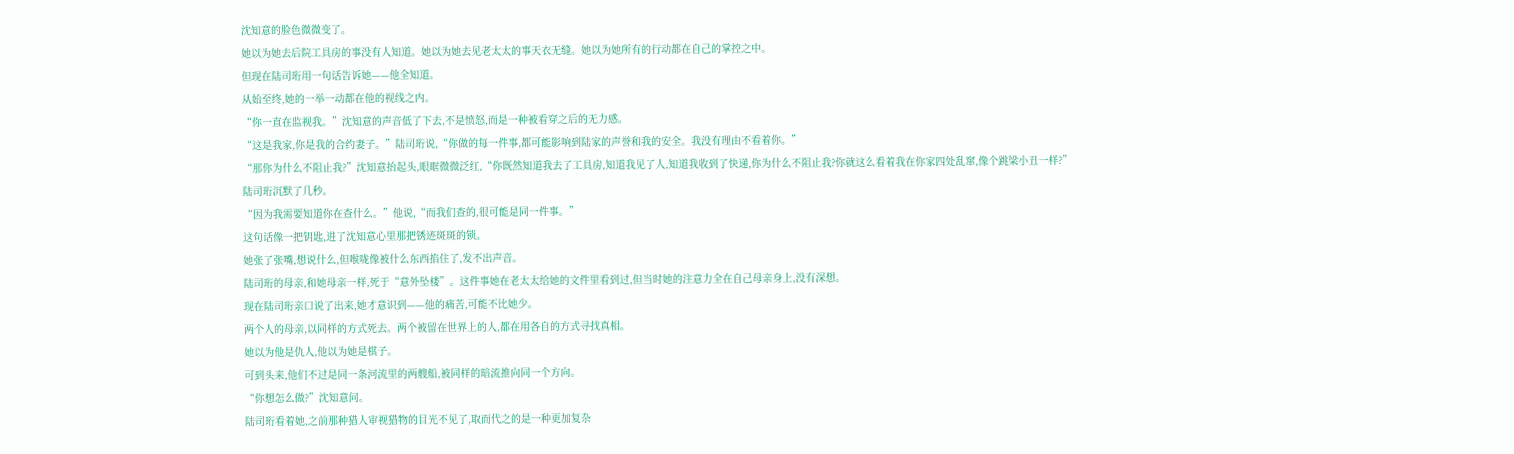沈知意的脸色微微变了。
她以为她去后院工具房的事没有人知道。她以为她去见老太太的事天衣无缝。她以为她所有的行动都在自己的掌控之中。
但现在陆司珩用一句话告诉她——他全知道。
从始至终,她的一举一动都在他的视线之内。
“你一直在监视我。”沈知意的声音低了下去,不是愤怒,而是一种被看穿之后的无力感。
“这是我家,你是我的合约妻子。”陆司珩说,“你做的每一件事,都可能影响到陆家的声誉和我的安全。我没有理由不看着你。”
“那你为什么不阻止我?”沈知意抬起头,眼眶微微泛红,“你既然知道我去了工具房,知道我见了人,知道我收到了快递,你为什么不阻止我?你就这么看着我在你家四处乱窜,像个跳梁小丑一样?”
陆司珩沉默了几秒。
“因为我需要知道你在查什么。”他说,“而我们查的,很可能是同一件事。”
这句话像一把钥匙,进了沈知意心里那把锈迹斑斑的锁。
她张了张嘴,想说什么,但喉咙像被什么东西掐住了,发不出声音。
陆司珩的母亲,和她母亲一样,死于“意外坠楼”。这件事她在老太太给她的文件里看到过,但当时她的注意力全在自己母亲身上,没有深想。
现在陆司珩亲口说了出来,她才意识到——他的痛苦,可能不比她少。
两个人的母亲,以同样的方式死去。两个被留在世界上的人,都在用各自的方式寻找真相。
她以为他是仇人,他以为她是棋子。
可到头来,他们不过是同一条河流里的两艘船,被同样的暗流推向同一个方向。
“你想怎么做?”沈知意问。
陆司珩看着她,之前那种猎人审视猎物的目光不见了,取而代之的是一种更加复杂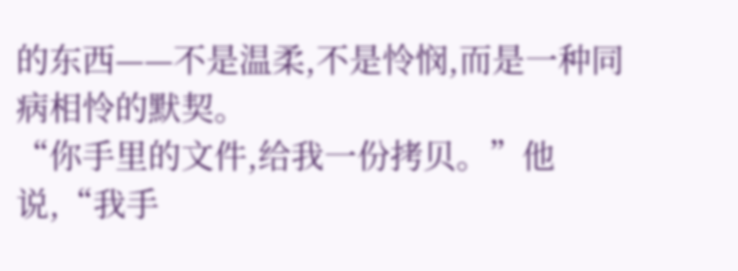的东西——不是温柔,不是怜悯,而是一种同病相怜的默契。
“你手里的文件,给我一份拷贝。”他说,“我手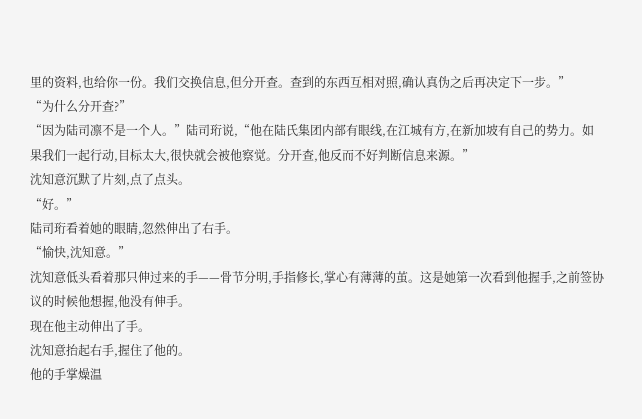里的资料,也给你一份。我们交换信息,但分开查。查到的东西互相对照,确认真伪之后再决定下一步。”
“为什么分开查?”
“因为陆司凛不是一个人。”陆司珩说,“他在陆氏集团内部有眼线,在江城有方,在新加坡有自己的势力。如果我们一起行动,目标太大,很快就会被他察觉。分开查,他反而不好判断信息来源。”
沈知意沉默了片刻,点了点头。
“好。”
陆司珩看着她的眼睛,忽然伸出了右手。
“愉快,沈知意。”
沈知意低头看着那只伸过来的手——骨节分明,手指修长,掌心有薄薄的茧。这是她第一次看到他握手,之前签协议的时候他想握,他没有伸手。
现在他主动伸出了手。
沈知意抬起右手,握住了他的。
他的手掌燥温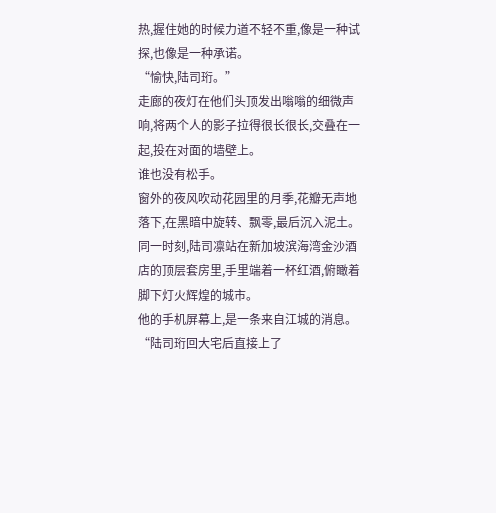热,握住她的时候力道不轻不重,像是一种试探,也像是一种承诺。
“愉快,陆司珩。”
走廊的夜灯在他们头顶发出嗡嗡的细微声响,将两个人的影子拉得很长很长,交叠在一起,投在对面的墙壁上。
谁也没有松手。
窗外的夜风吹动花园里的月季,花瓣无声地落下,在黑暗中旋转、飘零,最后沉入泥土。
同一时刻,陆司凛站在新加坡滨海湾金沙酒店的顶层套房里,手里端着一杯红酒,俯瞰着脚下灯火辉煌的城市。
他的手机屏幕上,是一条来自江城的消息。
“陆司珩回大宅后直接上了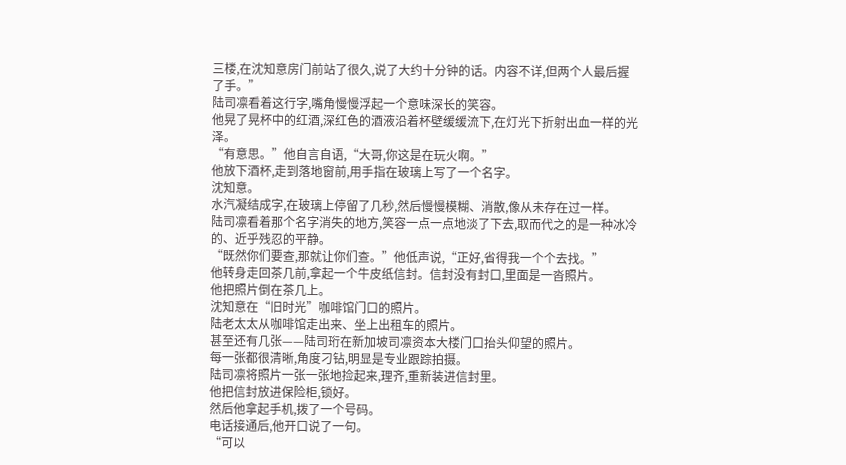三楼,在沈知意房门前站了很久,说了大约十分钟的话。内容不详,但两个人最后握了手。”
陆司凛看着这行字,嘴角慢慢浮起一个意味深长的笑容。
他晃了晃杯中的红酒,深红色的酒液沿着杯壁缓缓流下,在灯光下折射出血一样的光泽。
“有意思。”他自言自语,“大哥,你这是在玩火啊。”
他放下酒杯,走到落地窗前,用手指在玻璃上写了一个名字。
沈知意。
水汽凝结成字,在玻璃上停留了几秒,然后慢慢模糊、消散,像从未存在过一样。
陆司凛看着那个名字消失的地方,笑容一点一点地淡了下去,取而代之的是一种冰冷的、近乎残忍的平静。
“既然你们要查,那就让你们查。”他低声说,“正好,省得我一个个去找。”
他转身走回茶几前,拿起一个牛皮纸信封。信封没有封口,里面是一沓照片。
他把照片倒在茶几上。
沈知意在“旧时光”咖啡馆门口的照片。
陆老太太从咖啡馆走出来、坐上出租车的照片。
甚至还有几张——陆司珩在新加坡司凛资本大楼门口抬头仰望的照片。
每一张都很清晰,角度刁钻,明显是专业跟踪拍摄。
陆司凛将照片一张一张地捡起来,理齐,重新装进信封里。
他把信封放进保险柜,锁好。
然后他拿起手机,拨了一个号码。
电话接通后,他开口说了一句。
“可以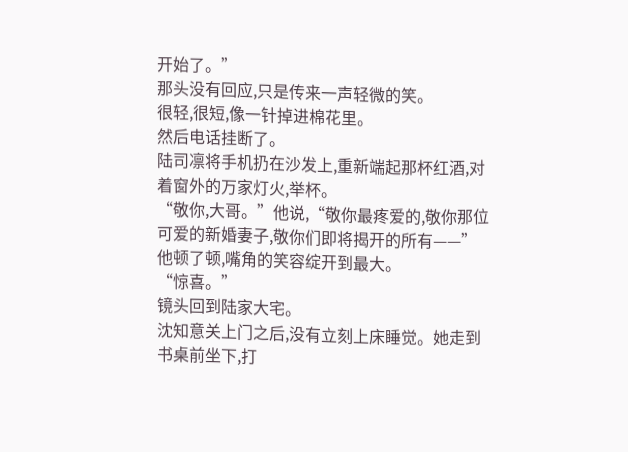开始了。”
那头没有回应,只是传来一声轻微的笑。
很轻,很短,像一针掉进棉花里。
然后电话挂断了。
陆司凛将手机扔在沙发上,重新端起那杯红酒,对着窗外的万家灯火,举杯。
“敬你,大哥。”他说,“敬你最疼爱的,敬你那位可爱的新婚妻子,敬你们即将揭开的所有——”
他顿了顿,嘴角的笑容绽开到最大。
“惊喜。”
镜头回到陆家大宅。
沈知意关上门之后,没有立刻上床睡觉。她走到书桌前坐下,打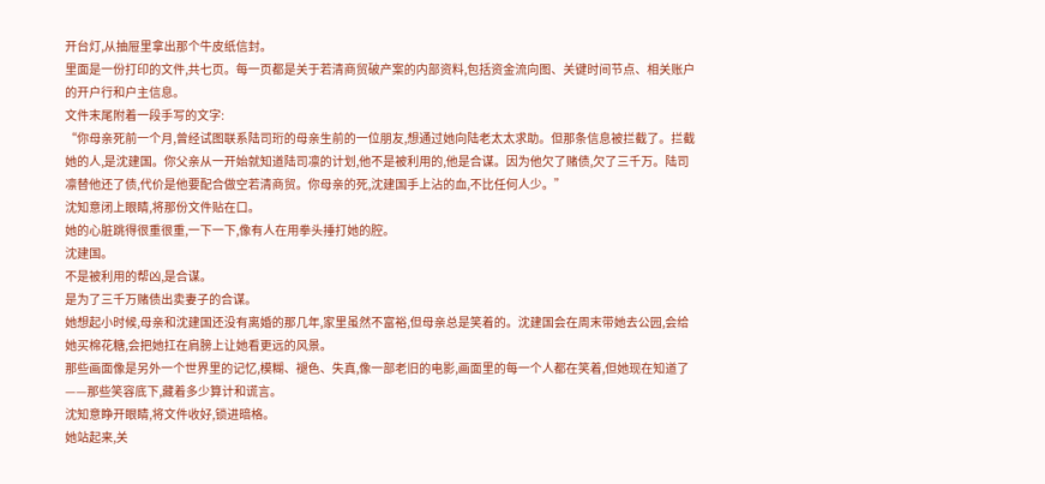开台灯,从抽屉里拿出那个牛皮纸信封。
里面是一份打印的文件,共七页。每一页都是关于若清商贸破产案的内部资料,包括资金流向图、关键时间节点、相关账户的开户行和户主信息。
文件末尾附着一段手写的文字:
“你母亲死前一个月,曾经试图联系陆司珩的母亲生前的一位朋友,想通过她向陆老太太求助。但那条信息被拦截了。拦截她的人,是沈建国。你父亲从一开始就知道陆司凛的计划,他不是被利用的,他是合谋。因为他欠了赌债,欠了三千万。陆司凛替他还了债,代价是他要配合做空若清商贸。你母亲的死,沈建国手上沾的血,不比任何人少。”
沈知意闭上眼睛,将那份文件贴在口。
她的心脏跳得很重很重,一下一下,像有人在用拳头捶打她的腔。
沈建国。
不是被利用的帮凶,是合谋。
是为了三千万赌债出卖妻子的合谋。
她想起小时候,母亲和沈建国还没有离婚的那几年,家里虽然不富裕,但母亲总是笑着的。沈建国会在周末带她去公园,会给她买棉花糖,会把她扛在肩膀上让她看更远的风景。
那些画面像是另外一个世界里的记忆,模糊、褪色、失真,像一部老旧的电影,画面里的每一个人都在笑着,但她现在知道了——那些笑容底下,藏着多少算计和谎言。
沈知意睁开眼睛,将文件收好,锁进暗格。
她站起来,关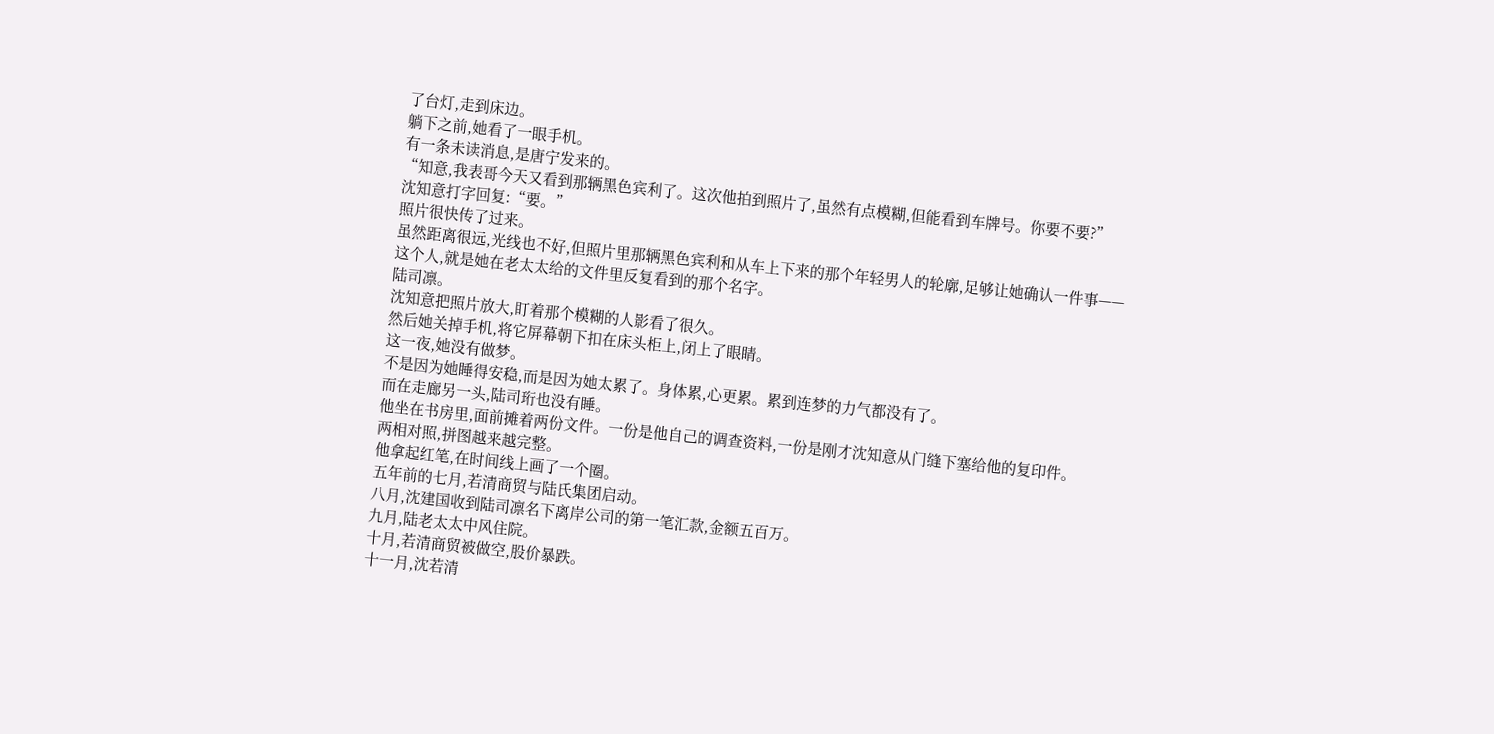了台灯,走到床边。
躺下之前,她看了一眼手机。
有一条未读消息,是唐宁发来的。
“知意,我表哥今天又看到那辆黑色宾利了。这次他拍到照片了,虽然有点模糊,但能看到车牌号。你要不要?”
沈知意打字回复:“要。”
照片很快传了过来。
虽然距离很远,光线也不好,但照片里那辆黑色宾利和从车上下来的那个年轻男人的轮廓,足够让她确认一件事——
这个人,就是她在老太太给的文件里反复看到的那个名字。
陆司凛。
沈知意把照片放大,盯着那个模糊的人影看了很久。
然后她关掉手机,将它屏幕朝下扣在床头柜上,闭上了眼睛。
这一夜,她没有做梦。
不是因为她睡得安稳,而是因为她太累了。身体累,心更累。累到连梦的力气都没有了。
而在走廊另一头,陆司珩也没有睡。
他坐在书房里,面前摊着两份文件。一份是他自己的调查资料,一份是刚才沈知意从门缝下塞给他的复印件。
两相对照,拼图越来越完整。
他拿起红笔,在时间线上画了一个圈。
五年前的七月,若清商贸与陆氏集团启动。
八月,沈建国收到陆司凛名下离岸公司的第一笔汇款,金额五百万。
九月,陆老太太中风住院。
十月,若清商贸被做空,股价暴跌。
十一月,沈若清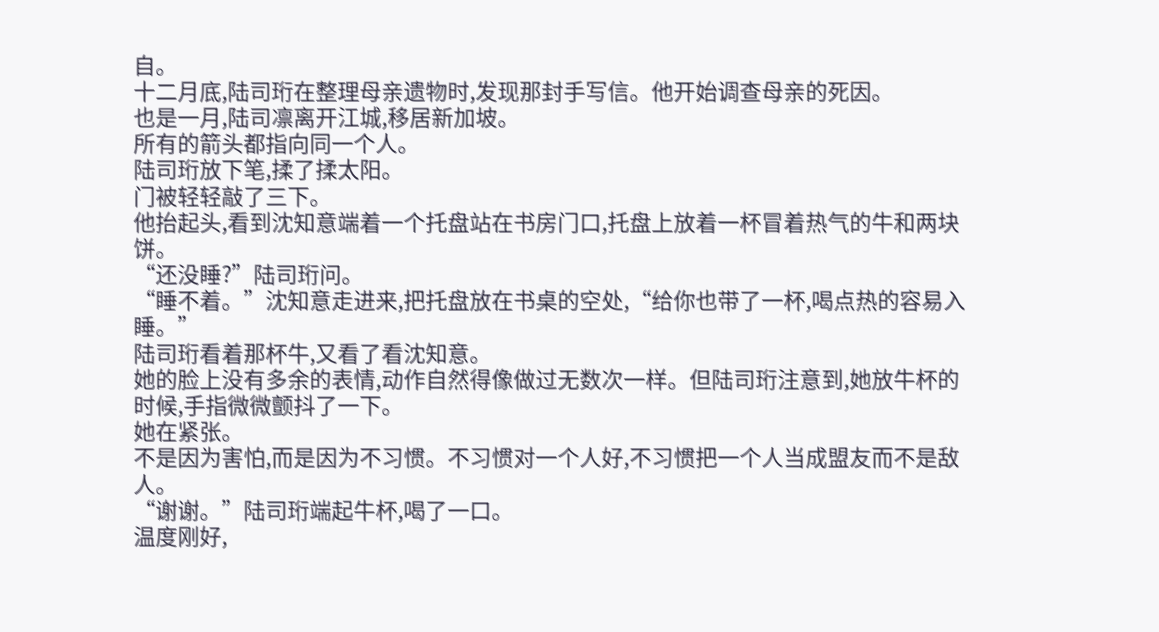自。
十二月底,陆司珩在整理母亲遗物时,发现那封手写信。他开始调查母亲的死因。
也是一月,陆司凛离开江城,移居新加坡。
所有的箭头都指向同一个人。
陆司珩放下笔,揉了揉太阳。
门被轻轻敲了三下。
他抬起头,看到沈知意端着一个托盘站在书房门口,托盘上放着一杯冒着热气的牛和两块饼。
“还没睡?”陆司珩问。
“睡不着。”沈知意走进来,把托盘放在书桌的空处,“给你也带了一杯,喝点热的容易入睡。”
陆司珩看着那杯牛,又看了看沈知意。
她的脸上没有多余的表情,动作自然得像做过无数次一样。但陆司珩注意到,她放牛杯的时候,手指微微颤抖了一下。
她在紧张。
不是因为害怕,而是因为不习惯。不习惯对一个人好,不习惯把一个人当成盟友而不是敌人。
“谢谢。”陆司珩端起牛杯,喝了一口。
温度刚好,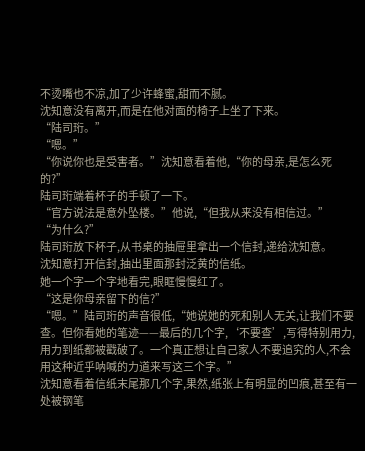不烫嘴也不凉,加了少许蜂蜜,甜而不腻。
沈知意没有离开,而是在他对面的椅子上坐了下来。
“陆司珩。”
“嗯。”
“你说你也是受害者。”沈知意看着他,“你的母亲,是怎么死的?”
陆司珩端着杯子的手顿了一下。
“官方说法是意外坠楼。”他说,“但我从来没有相信过。”
“为什么?”
陆司珩放下杯子,从书桌的抽屉里拿出一个信封,递给沈知意。
沈知意打开信封,抽出里面那封泛黄的信纸。
她一个字一个字地看完,眼眶慢慢红了。
“这是你母亲留下的信?”
“嗯。”陆司珩的声音很低,“她说她的死和别人无关,让我们不要查。但你看她的笔迹——最后的几个字,‘不要查’,写得特别用力,用力到纸都被戳破了。一个真正想让自己家人不要追究的人,不会用这种近乎呐喊的力道来写这三个字。”
沈知意看着信纸末尾那几个字,果然,纸张上有明显的凹痕,甚至有一处被钢笔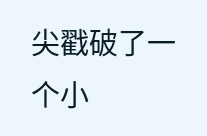尖戳破了一个小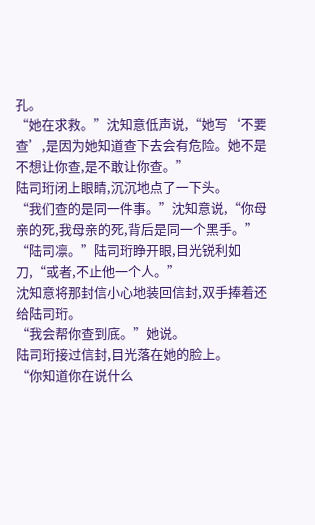孔。
“她在求救。”沈知意低声说,“她写‘不要查’,是因为她知道查下去会有危险。她不是不想让你查,是不敢让你查。”
陆司珩闭上眼睛,沉沉地点了一下头。
“我们查的是同一件事。”沈知意说,“你母亲的死,我母亲的死,背后是同一个黑手。”
“陆司凛。”陆司珩睁开眼,目光锐利如刀,“或者,不止他一个人。”
沈知意将那封信小心地装回信封,双手捧着还给陆司珩。
“我会帮你查到底。”她说。
陆司珩接过信封,目光落在她的脸上。
“你知道你在说什么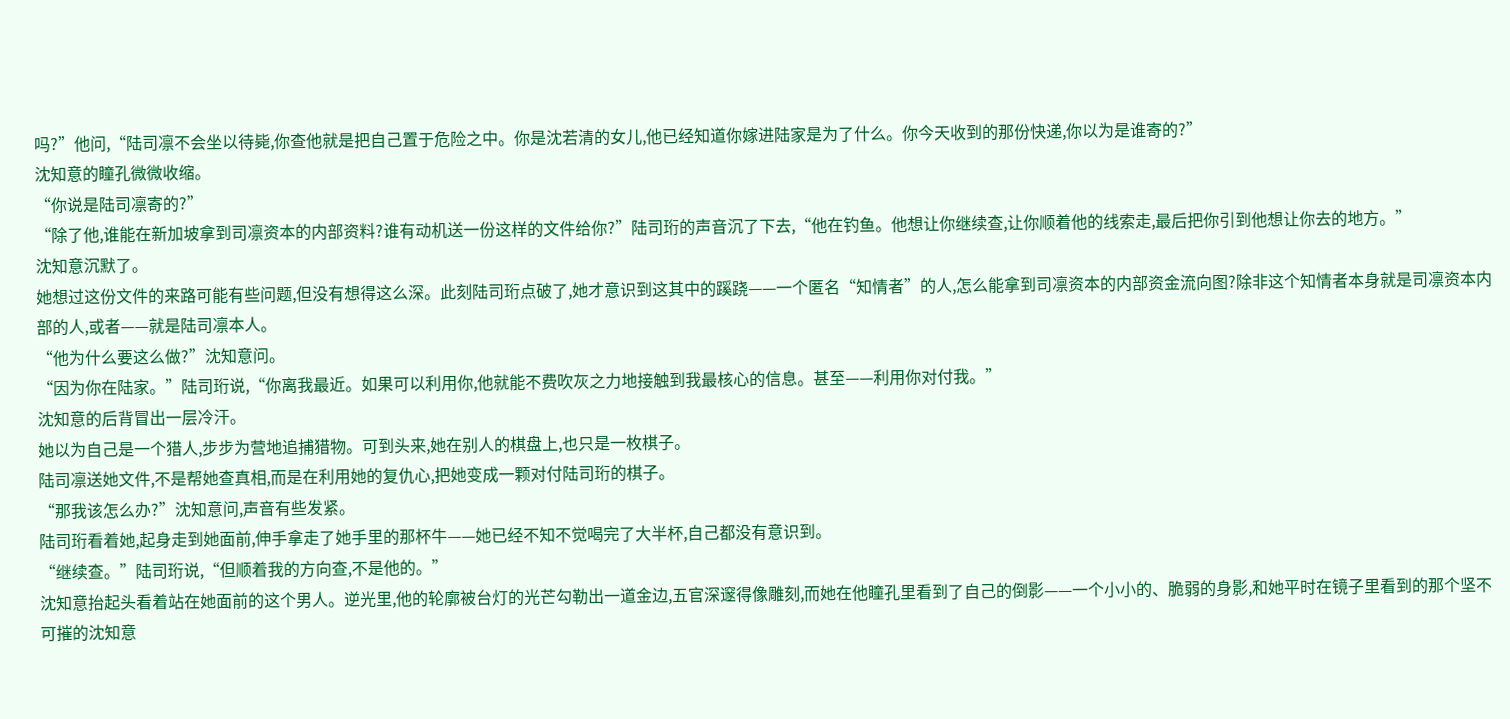吗?”他问,“陆司凛不会坐以待毙,你查他就是把自己置于危险之中。你是沈若清的女儿,他已经知道你嫁进陆家是为了什么。你今天收到的那份快递,你以为是谁寄的?”
沈知意的瞳孔微微收缩。
“你说是陆司凛寄的?”
“除了他,谁能在新加坡拿到司凛资本的内部资料?谁有动机送一份这样的文件给你?”陆司珩的声音沉了下去,“他在钓鱼。他想让你继续查,让你顺着他的线索走,最后把你引到他想让你去的地方。”
沈知意沉默了。
她想过这份文件的来路可能有些问题,但没有想得这么深。此刻陆司珩点破了,她才意识到这其中的蹊跷——一个匿名“知情者”的人,怎么能拿到司凛资本的内部资金流向图?除非这个知情者本身就是司凛资本内部的人,或者——就是陆司凛本人。
“他为什么要这么做?”沈知意问。
“因为你在陆家。”陆司珩说,“你离我最近。如果可以利用你,他就能不费吹灰之力地接触到我最核心的信息。甚至——利用你对付我。”
沈知意的后背冒出一层冷汗。
她以为自己是一个猎人,步步为营地追捕猎物。可到头来,她在别人的棋盘上,也只是一枚棋子。
陆司凛送她文件,不是帮她查真相,而是在利用她的复仇心,把她变成一颗对付陆司珩的棋子。
“那我该怎么办?”沈知意问,声音有些发紧。
陆司珩看着她,起身走到她面前,伸手拿走了她手里的那杯牛——她已经不知不觉喝完了大半杯,自己都没有意识到。
“继续查。”陆司珩说,“但顺着我的方向查,不是他的。”
沈知意抬起头看着站在她面前的这个男人。逆光里,他的轮廓被台灯的光芒勾勒出一道金边,五官深邃得像雕刻,而她在他瞳孔里看到了自己的倒影——一个小小的、脆弱的身影,和她平时在镜子里看到的那个坚不可摧的沈知意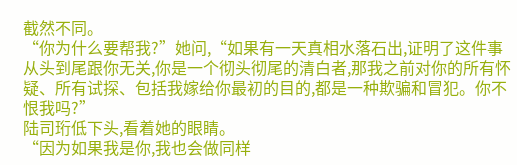截然不同。
“你为什么要帮我?”她问,“如果有一天真相水落石出,证明了这件事从头到尾跟你无关,你是一个彻头彻尾的清白者,那我之前对你的所有怀疑、所有试探、包括我嫁给你最初的目的,都是一种欺骗和冒犯。你不恨我吗?”
陆司珩低下头,看着她的眼睛。
“因为如果我是你,我也会做同样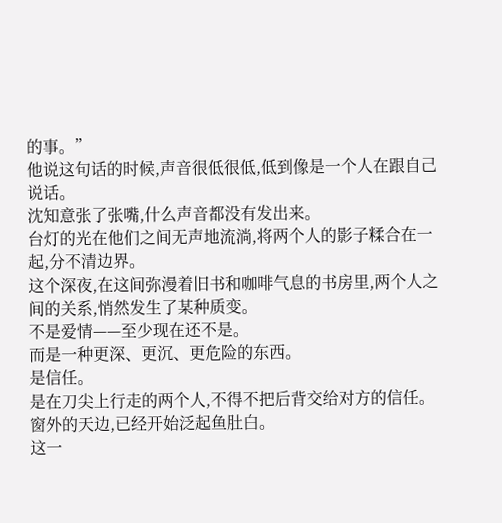的事。”
他说这句话的时候,声音很低很低,低到像是一个人在跟自己说话。
沈知意张了张嘴,什么声音都没有发出来。
台灯的光在他们之间无声地流淌,将两个人的影子糅合在一起,分不清边界。
这个深夜,在这间弥漫着旧书和咖啡气息的书房里,两个人之间的关系,悄然发生了某种质变。
不是爱情——至少现在还不是。
而是一种更深、更沉、更危险的东西。
是信任。
是在刀尖上行走的两个人,不得不把后背交给对方的信任。
窗外的天边,已经开始泛起鱼肚白。
这一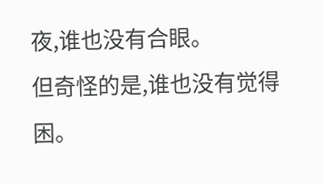夜,谁也没有合眼。
但奇怪的是,谁也没有觉得困。